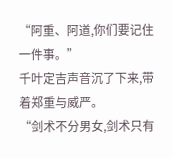“阿重、阿道,你们要记住一件事。”
千叶定吉声音沉了下来,带着郑重与威严。
“剑术不分男女,剑术只有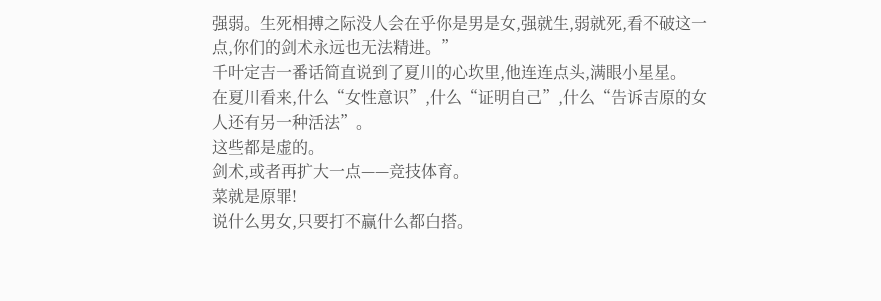强弱。生死相搏之际没人会在乎你是男是女,强就生,弱就死,看不破这一点,你们的剑术永远也无法精进。”
千叶定吉一番话简直说到了夏川的心坎里,他连连点头,满眼小星星。
在夏川看来,什么“女性意识”,什么“证明自己”,什么“告诉吉原的女人还有另一种活法”。
这些都是虚的。
剑术,或者再扩大一点——竞技体育。
菜就是原罪!
说什么男女,只要打不赢什么都白搭。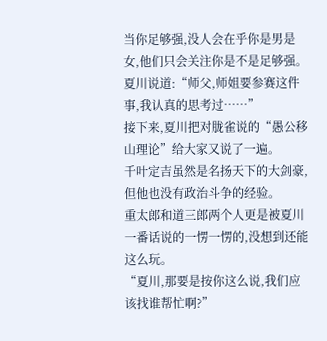当你足够强,没人会在乎你是男是女,他们只会关注你是不是足够强。
夏川说道:“师父,师姐要参赛这件事,我认真的思考过……”
接下来,夏川把对胧雀说的“愚公移山理论”给大家又说了一遍。
千叶定吉虽然是名扬天下的大剑豪,但他也没有政治斗争的经验。
重太郎和道三郎两个人更是被夏川一番话说的一愣一愣的,没想到还能这么玩。
“夏川,那要是按你这么说,我们应该找谁帮忙啊?”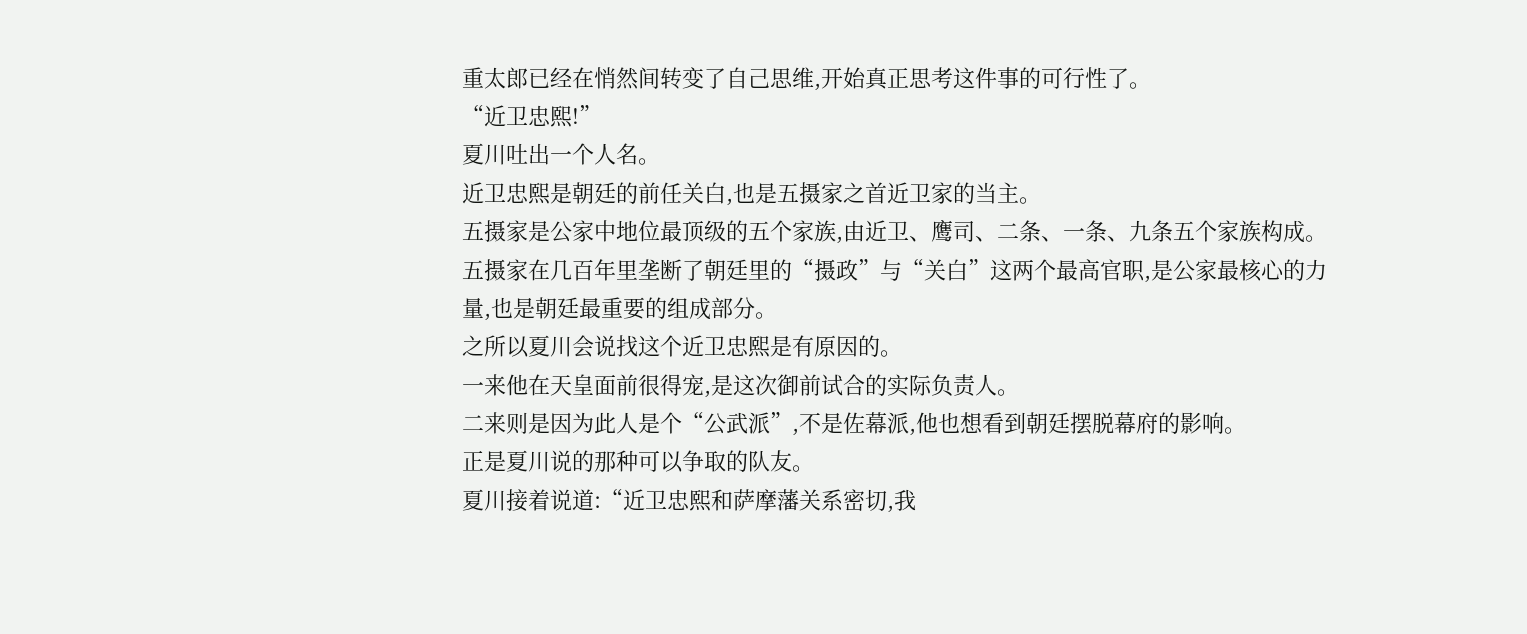重太郎已经在悄然间转变了自己思维,开始真正思考这件事的可行性了。
“近卫忠熙!”
夏川吐出一个人名。
近卫忠熙是朝廷的前任关白,也是五摄家之首近卫家的当主。
五摄家是公家中地位最顶级的五个家族,由近卫、鹰司、二条、一条、九条五个家族构成。
五摄家在几百年里垄断了朝廷里的“摄政”与“关白”这两个最高官职,是公家最核心的力量,也是朝廷最重要的组成部分。
之所以夏川会说找这个近卫忠熙是有原因的。
一来他在天皇面前很得宠,是这次御前试合的实际负责人。
二来则是因为此人是个“公武派”,不是佐幕派,他也想看到朝廷摆脱幕府的影响。
正是夏川说的那种可以争取的队友。
夏川接着说道:“近卫忠熙和萨摩藩关系密切,我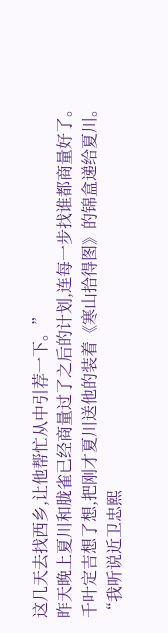这几天去找西乡,让他帮忙从中引荐一下。”
昨天晚上夏川和胧雀已经商量过了之后的计划,连每一步找谁都商量好了。
千叶定吉想了想,把刚才夏川送他的装着《寒山拾得图》的锦盒递给夏川。
“我听说近卫忠熙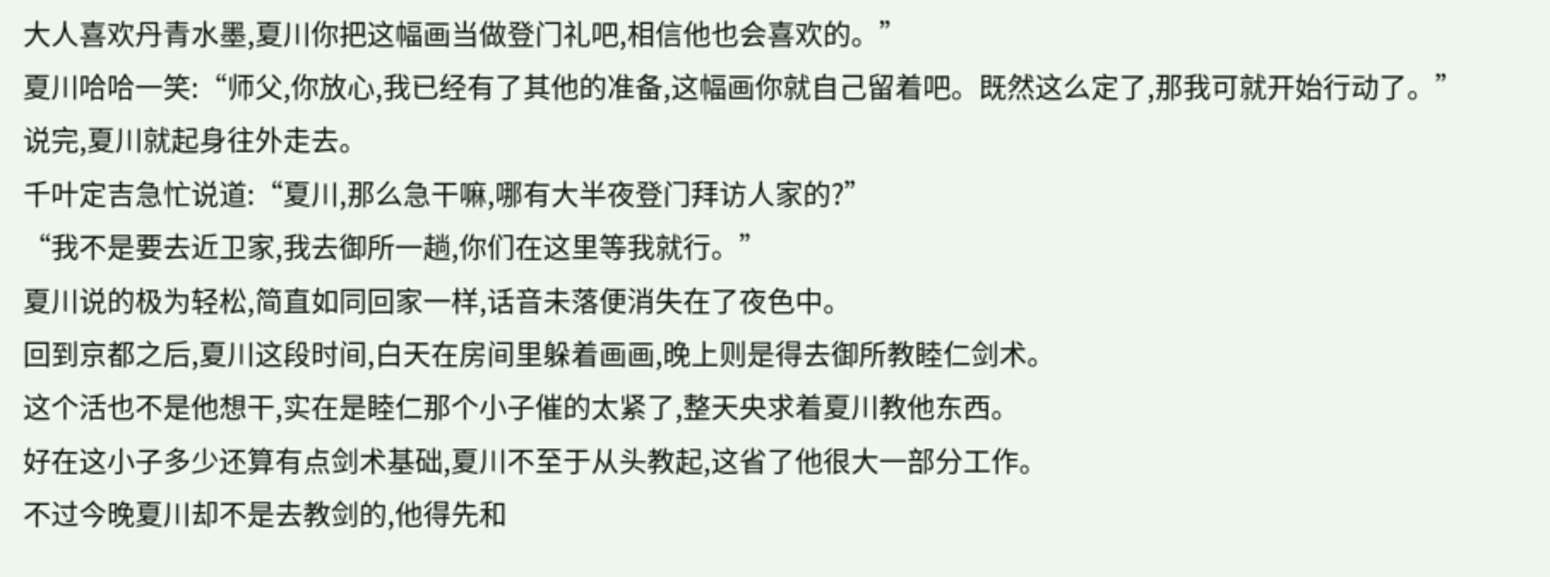大人喜欢丹青水墨,夏川你把这幅画当做登门礼吧,相信他也会喜欢的。”
夏川哈哈一笑:“师父,你放心,我已经有了其他的准备,这幅画你就自己留着吧。既然这么定了,那我可就开始行动了。”
说完,夏川就起身往外走去。
千叶定吉急忙说道:“夏川,那么急干嘛,哪有大半夜登门拜访人家的?”
“我不是要去近卫家,我去御所一趟,你们在这里等我就行。”
夏川说的极为轻松,简直如同回家一样,话音未落便消失在了夜色中。
回到京都之后,夏川这段时间,白天在房间里躲着画画,晚上则是得去御所教睦仁剑术。
这个活也不是他想干,实在是睦仁那个小子催的太紧了,整天央求着夏川教他东西。
好在这小子多少还算有点剑术基础,夏川不至于从头教起,这省了他很大一部分工作。
不过今晚夏川却不是去教剑的,他得先和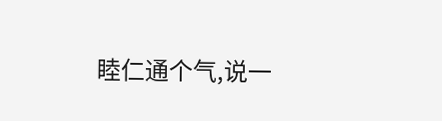睦仁通个气,说一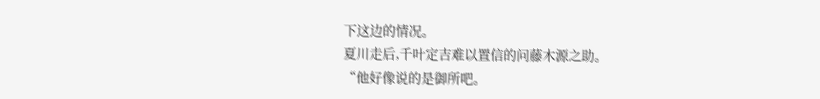下这边的情况。
夏川走后,千叶定吉难以置信的问藤木源之助。
“他好像说的是御所吧。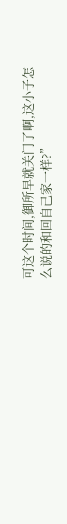可这个时间,御所早就关门了啊,这小子怎么说的和回自己家一样?”